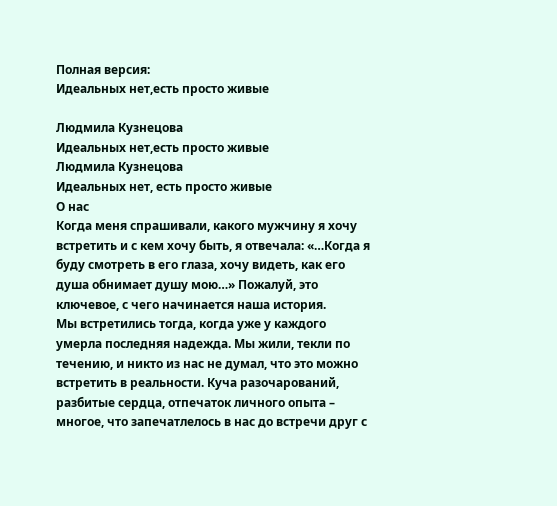Полная версия:
Идеальных нет,есть просто живые

Людмила Кузнецова
Идеальных нет,есть просто живые
Людмила Кузнецова
Идеальных нет, есть просто живые
О нас
Когда меня спрашивали, какого мужчину я хочу встретить и с кем хочу быть, я отвечала: «…Когда я буду смотреть в его глаза, хочу видеть, как его душа обнимает душу мою…» Пожалуй, это ключевое, с чего начинается наша история.
Мы встретились тогда, когда уже у каждого умерла последняя надежда. Мы жили, текли по течению, и никто из нас не думал, что это можно встретить в реальности. Куча разочарований, разбитые сердца, отпечаток личного опыта – многое, что запечатлелось в нас до встречи друг с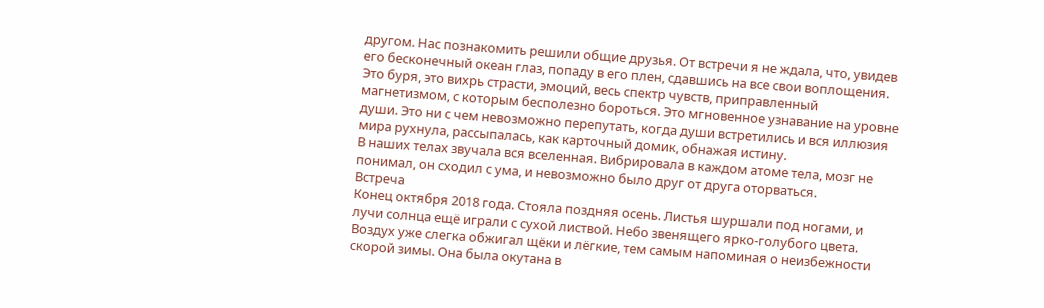другом. Нас познакомить решили общие друзья. От встречи я не ждала, что, увидев его бесконечный океан глаз, попаду в его плен, сдавшись на все свои воплощения.
Это буря, это вихрь страсти, эмоций, весь спектр чувств, приправленный магнетизмом, с которым бесполезно бороться. Это мгновенное узнавание на уровне души. Это ни с чем невозможно перепутать, когда души встретились и вся иллюзия мира рухнула, рассыпалась, как карточный домик, обнажая истину.
В наших телах звучала вся вселенная. Вибрировала в каждом атоме тела, мозг не понимал, он сходил с ума, и невозможно было друг от друга оторваться.
Встреча
Конец октября 2018 года. Стояла поздняя осень. Листья шуршали под ногами, и лучи солнца ещё играли с сухой листвой. Небо звенящего ярко-голубого цвета. Воздух уже слегка обжигал щёки и лёгкие, тем самым напоминая о неизбежности скорой зимы. Она была окутана в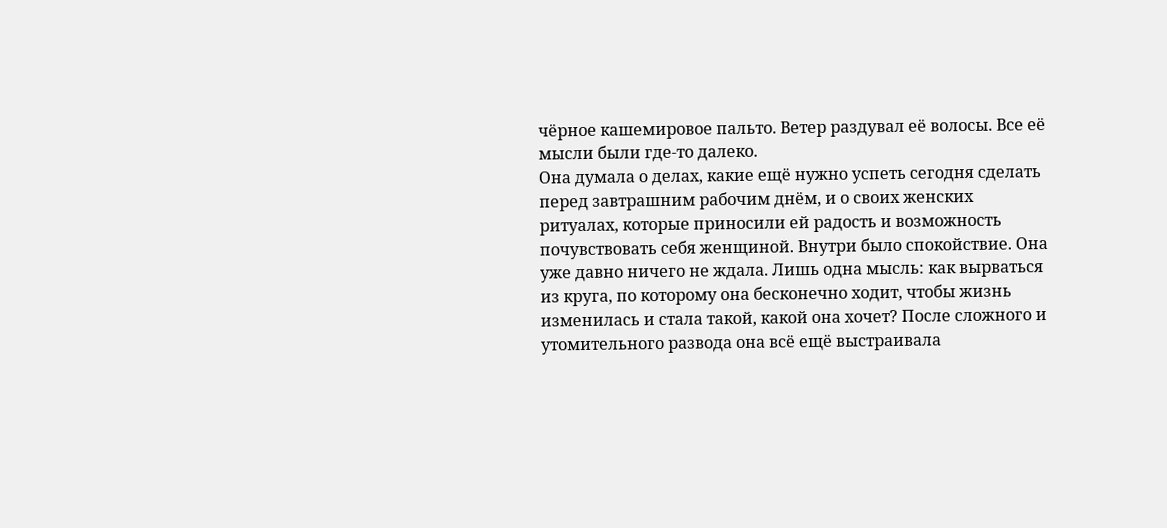чёрное кашемировое пальто. Ветер раздувал её волосы. Все её мысли были где-то далеко.
Она думала о делах, какие ещё нужно успеть сегодня сделать перед завтрашним рабочим днём, и о своих женских ритуалах, которые приносили ей радость и возможность почувствовать себя женщиной. Внутри было спокойствие. Она уже давно ничего не ждала. Лишь одна мысль: как вырваться из круга, по которому она бесконечно ходит, чтобы жизнь изменилась и стала такой, какой она хочет? После сложного и утомительного развода она всё ещё выстраивала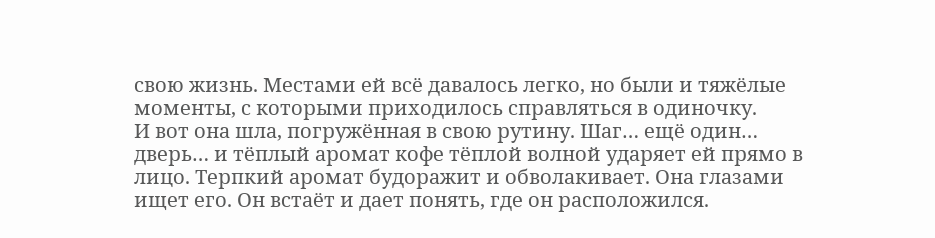свою жизнь. Местами ей всё давалось легко, но были и тяжёлые моменты, с которыми приходилось справляться в одиночку.
И вот она шла, погружённая в свою рутину. Шаг… ещё один… дверь… и тёплый аромат кофе тёплой волной ударяет ей прямо в лицо. Терпкий аромат будоражит и обволакивает. Она глазами ищет его. Он встаёт и дает понять, где он расположился.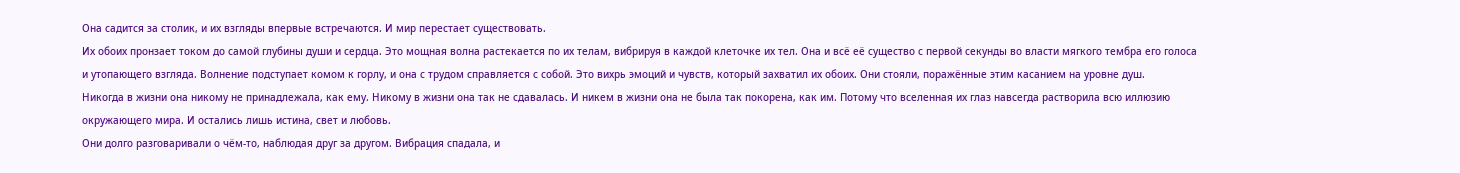Она садится за столик, и их взгляды впервые встречаются. И мир перестает существовать.
Их обоих пронзает током до самой глубины души и сердца. Это мощная волна растекается по их телам, вибрируя в каждой клеточке их тел. Она и всё её существо с первой секунды во власти мягкого тембра его голоса и утопающего взгляда. Волнение подступает комом к горлу, и она с трудом справляется с собой. Это вихрь эмоций и чувств, который захватил их обоих. Они стояли, поражённые этим касанием на уровне душ.
Никогда в жизни она никому не принадлежала, как ему. Никому в жизни она так не сдавалась. И никем в жизни она не была так покорена, как им. Потому что вселенная их глаз навсегда растворила всю иллюзию окружающего мира. И остались лишь истина, свет и любовь.
Они долго разговаривали о чём-то, наблюдая друг за другом. Вибрация спадала, и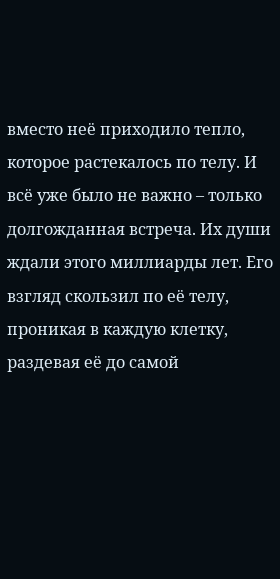вместо неё приходило тепло, которое растекалось по телу. И всё уже было не важно – только долгожданная встреча. Их души ждали этого миллиарды лет. Его взгляд скользил по её телу, проникая в каждую клетку, раздевая её до самой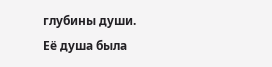глубины души.
Её душа была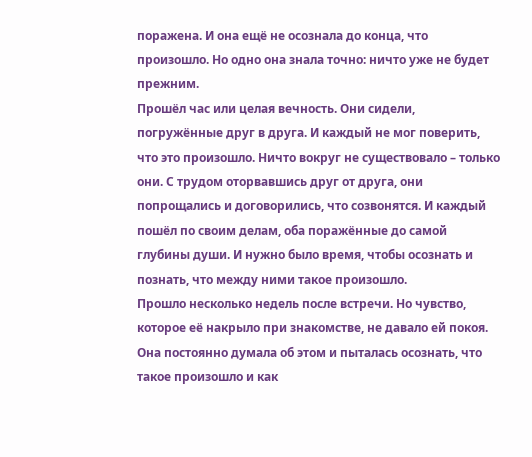поражена. И она ещё не осознала до конца, что произошло. Но одно она знала точно: ничто уже не будет прежним.
Прошёл час или целая вечность. Они сидели, погружённые друг в друга. И каждый не мог поверить, что это произошло. Ничто вокруг не существовало – только они. С трудом оторвавшись друг от друга, они попрощались и договорились, что созвонятся. И каждый пошёл по своим делам, оба поражённые до самой глубины души. И нужно было время, чтобы осознать и познать, что между ними такое произошло.
Прошло несколько недель после встречи. Но чувство, которое её накрыло при знакомстве, не давало ей покоя. Она постоянно думала об этом и пыталась осознать, что такое произошло и как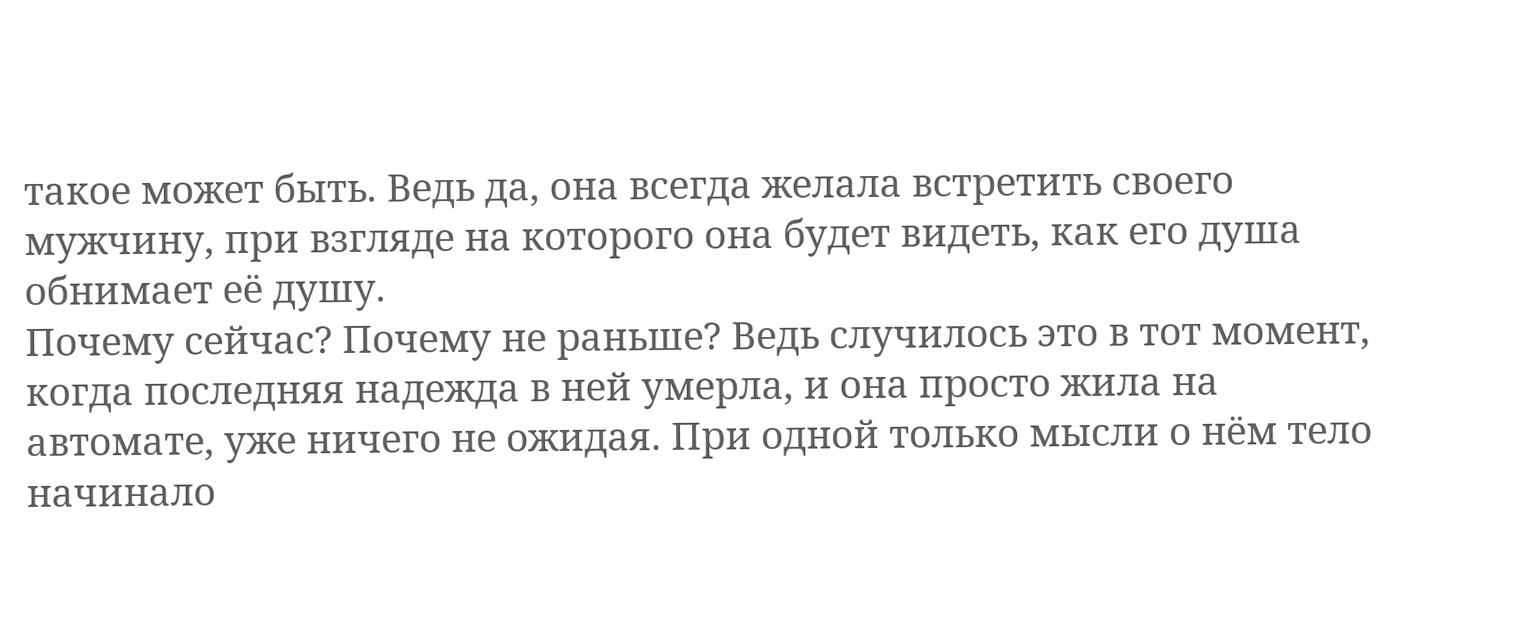такое может быть. Ведь да, она всегда желала встретить своего мужчину, при взгляде на которого она будет видеть, как его душа обнимает её душу.
Почему сейчас? Почему не раньше? Ведь случилось это в тот момент, когда последняя надежда в ней умерла, и она просто жила на автомате, уже ничего не ожидая. При одной только мысли о нём тело начинало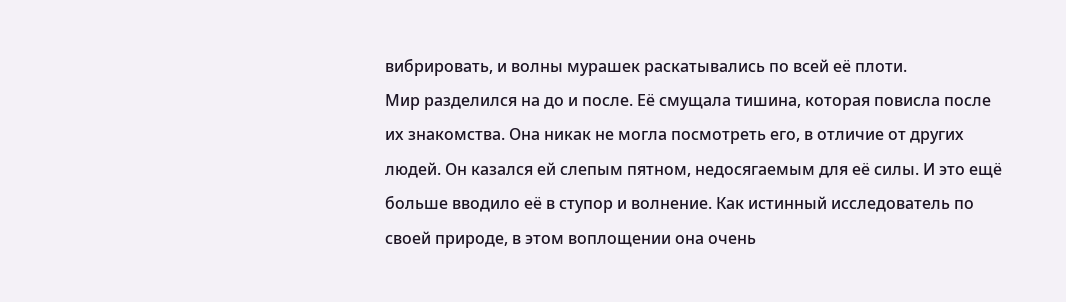вибрировать, и волны мурашек раскатывались по всей её плоти.
Мир разделился на до и после. Её смущала тишина, которая повисла после их знакомства. Она никак не могла посмотреть его, в отличие от других людей. Он казался ей слепым пятном, недосягаемым для её силы. И это ещё больше вводило её в ступор и волнение. Как истинный исследователь по своей природе, в этом воплощении она очень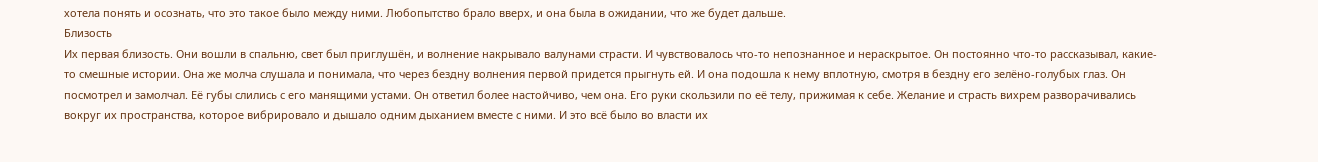хотела понять и осознать, что это такое было между ними. Любопытство брало вверх, и она была в ожидании, что же будет дальше.
Близость
Их первая близость. Они вошли в спальню, свет был приглушён, и волнение накрывало валунами страсти. И чувствовалось что-то непознанное и нераскрытое. Он постоянно что-то рассказывал, какие-то смешные истории. Она же молча слушала и понимала, что через бездну волнения первой придется прыгнуть ей. И она подошла к нему вплотную, смотря в бездну его зелёно-голубых глаз. Он посмотрел и замолчал. Её губы слились с его манящими устами. Он ответил более настойчиво, чем она. Его руки скользили по её телу, прижимая к себе. Желание и страсть вихрем разворачивались вокруг их пространства, которое вибрировало и дышало одним дыханием вместе с ними. И это всё было во власти их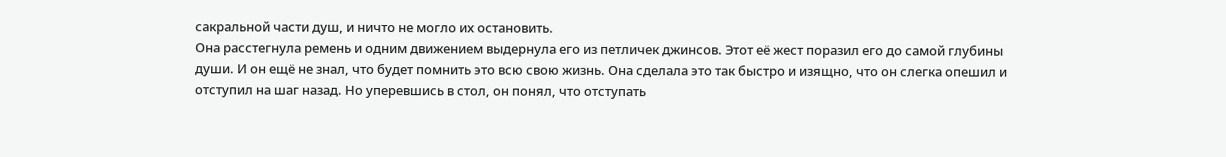сакральной части душ, и ничто не могло их остановить.
Она расстегнула ремень и одним движением выдернула его из петличек джинсов. Этот её жест поразил его до самой глубины души. И он ещё не знал, что будет помнить это всю свою жизнь. Она сделала это так быстро и изящно, что он слегка опешил и отступил на шаг назад. Но уперевшись в стол, он понял, что отступать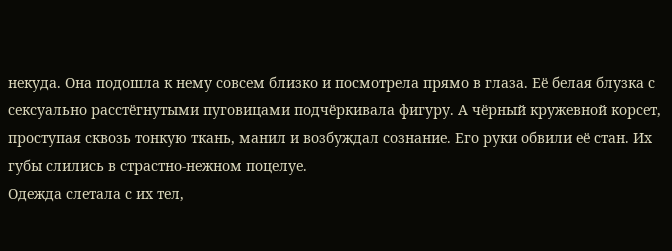некуда. Она подошла к нему совсем близко и посмотрела прямо в глаза. Её белая блузка с сексуально расстёгнутыми пуговицами подчёркивала фигуру. А чёрный кружевной корсет, проступая сквозь тонкую ткань, манил и возбуждал сознание. Его руки обвили её стан. Их губы слились в страстно-нежном поцелуе.
Одежда слетала с их тел,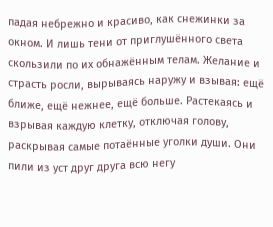падая небрежно и красиво, как снежинки за окном. И лишь тени от приглушённого света скользили по их обнажённым телам. Желание и страсть росли, вырываясь наружу и взывая: ещё ближе, ещё нежнее, ещё больше. Растекаясь и взрывая каждую клетку, отключая голову, раскрывая самые потаённые уголки души. Они пили из уст друг друга всю негу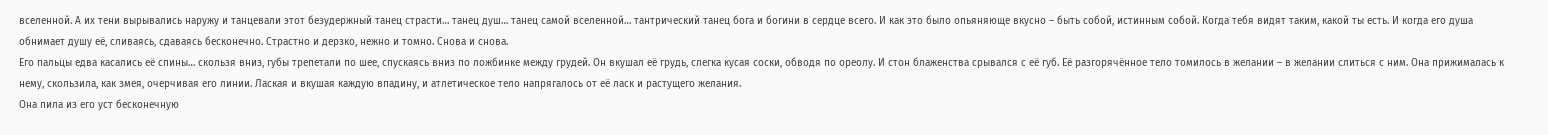вселенной. А их тени вырывались наружу и танцевали этот безудержный танец страсти… танец душ… танец самой вселенной… тантрический танец бога и богини в сердце всего. И как это было опьяняюще вкусно – быть собой, истинным собой. Когда тебя видят таким, какой ты есть. И когда его душа обнимает душу её, сливаясь, сдаваясь бесконечно. Страстно и дерзко, нежно и томно. Снова и снова.
Его пальцы едва касались её спины… скользя вниз, губы трепетали по шее, спускаясь вниз по ложбинке между грудей. Он вкушал её грудь, слегка кусая соски, обводя по ореолу. И стон блаженства срывался с её губ. Её разгорячённое тело томилось в желании – в желании слиться с ним. Она прижималась к нему, скользила, как змея, очерчивая его линии. Лаская и вкушая каждую впадину, и атлетическое тело напрягалось от её ласк и растущего желания.
Она пила из его уст бесконечную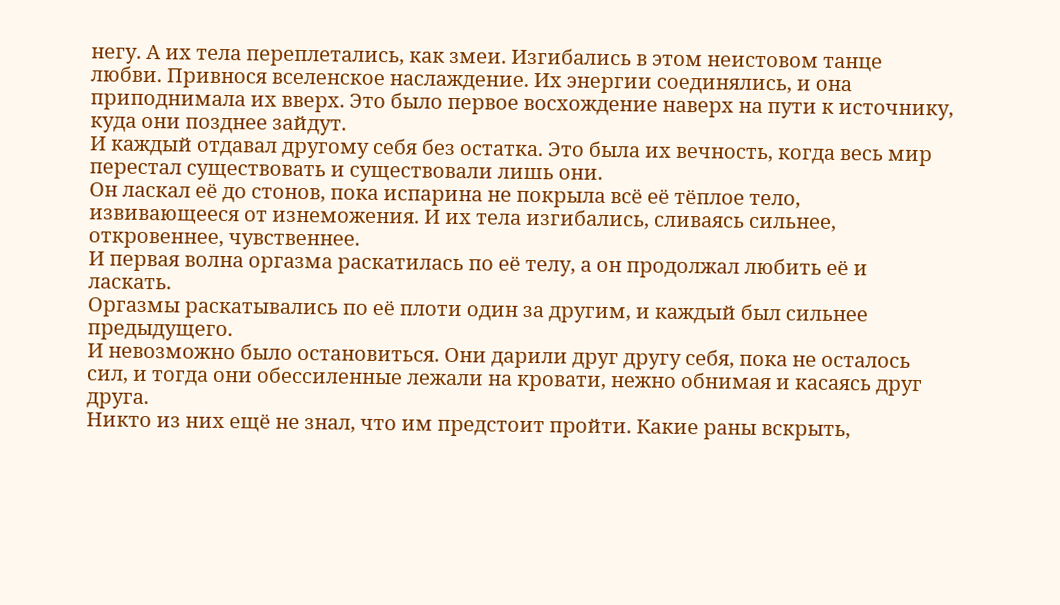негу. А их тела переплетались, как змеи. Изгибались в этом неистовом танце любви. Привнося вселенское наслаждение. Их энергии соединялись, и она приподнимала их вверх. Это было первое восхождение наверх на пути к источнику, куда они позднее зайдут.
И каждый отдавал другому себя без остатка. Это была их вечность, когда весь мир перестал существовать и существовали лишь они.
Он ласкал её до стонов, пока испарина не покрыла всё её тёплое тело, извивающееся от изнеможения. И их тела изгибались, сливаясь сильнее, откровеннее, чувственнее.
И первая волна оргазма раскатилась по её телу, а он продолжал любить её и ласкать.
Оргазмы раскатывались по её плоти один за другим, и каждый был сильнее предыдущего.
И невозможно было остановиться. Они дарили друг другу себя, пока не осталось сил, и тогда они обессиленные лежали на кровати, нежно обнимая и касаясь друг друга.
Никто из них ещё не знал, что им предстоит пройти. Какие раны вскрыть,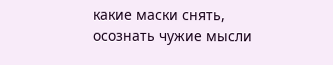какие маски снять, осознать чужие мысли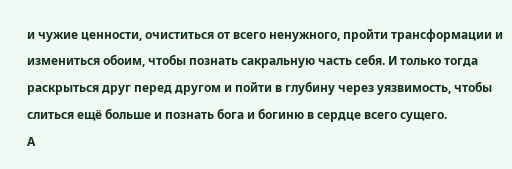и чужие ценности, очиститься от всего ненужного, пройти трансформации и измениться обоим, чтобы познать сакральную часть себя. И только тогда раскрыться друг перед другом и пойти в глубину через уязвимость, чтобы слиться ещё больше и познать бога и богиню в сердце всего сущего.
А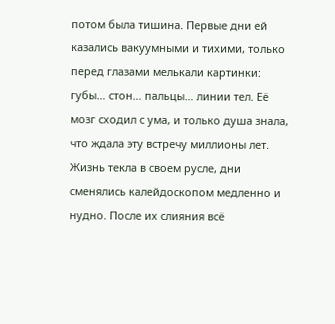потом была тишина. Первые дни ей казались вакуумными и тихими, только перед глазами мелькали картинки: губы… стон… пальцы… линии тел. Её мозг сходил с ума, и только душа знала, что ждала эту встречу миллионы лет. Жизнь текла в своем русле, дни сменялись калейдоскопом медленно и нудно. После их слияния всё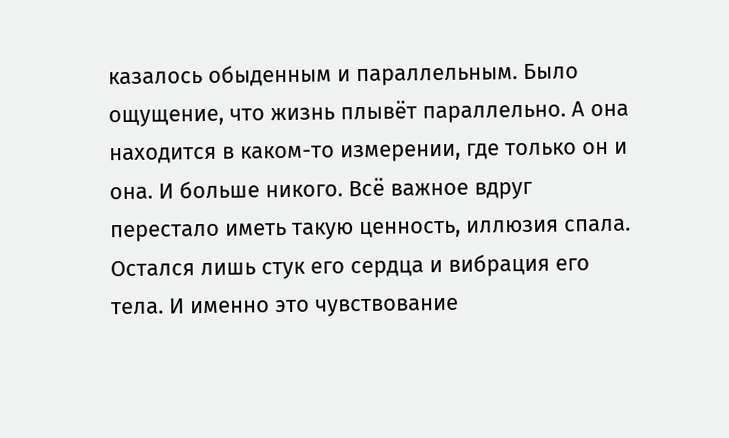казалось обыденным и параллельным. Было ощущение, что жизнь плывёт параллельно. А она находится в каком-то измерении, где только он и она. И больше никого. Всё важное вдруг перестало иметь такую ценность, иллюзия спала. Остался лишь стук его сердца и вибрация его тела. И именно это чувствование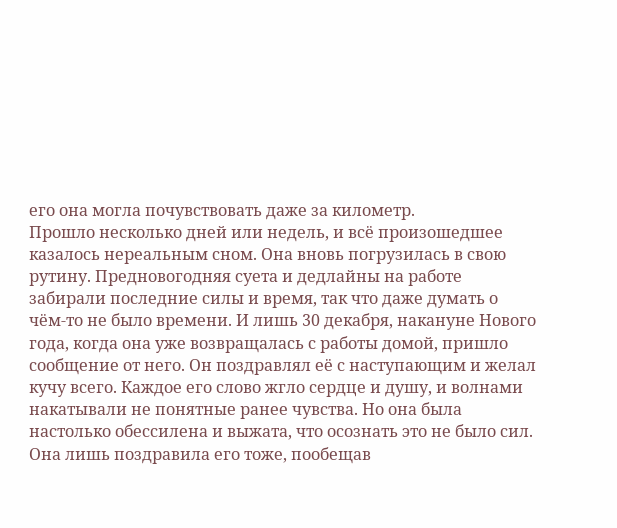его она могла почувствовать даже за километр.
Прошло несколько дней или недель, и всё произошедшее казалось нереальным сном. Она вновь погрузилась в свою рутину. Предновогодняя суета и дедлайны на работе забирали последние силы и время, так что даже думать о чём-то не было времени. И лишь 30 декабря, накануне Нового года, когда она уже возвращалась с работы домой, пришло сообщение от него. Он поздравлял её с наступающим и желал кучу всего. Каждое его слово жгло сердце и душу, и волнами накатывали не понятные ранее чувства. Но она была настолько обессилена и выжата, что осознать это не было сил. Она лишь поздравила его тоже, пообещав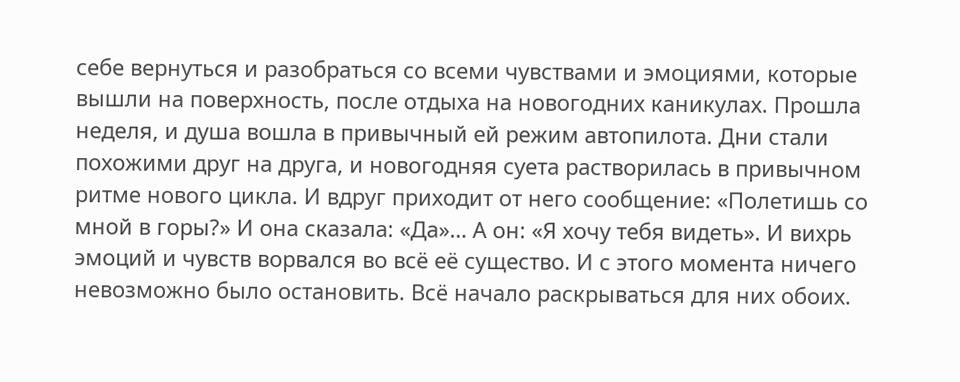себе вернуться и разобраться со всеми чувствами и эмоциями, которые вышли на поверхность, после отдыха на новогодних каникулах. Прошла неделя, и душа вошла в привычный ей режим автопилота. Дни стали похожими друг на друга, и новогодняя суета растворилась в привычном ритме нового цикла. И вдруг приходит от него сообщение: «Полетишь со мной в горы?» И она сказала: «Да»… А он: «Я хочу тебя видеть». И вихрь эмоций и чувств ворвался во всё её существо. И с этого момента ничего невозможно было остановить. Всё начало раскрываться для них обоих.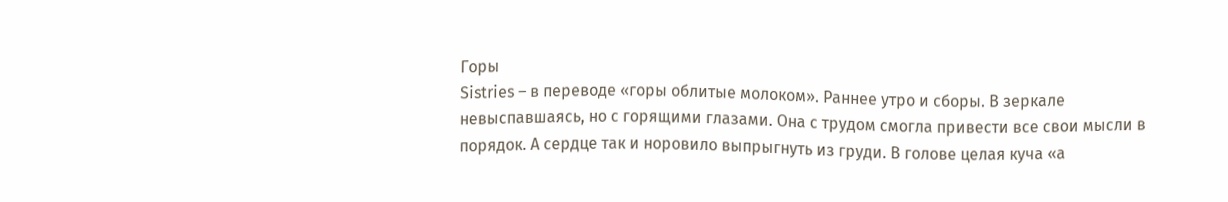Горы
Sistries – в переводе «горы облитые молоком». Раннее утро и сборы. В зеркале невыспавшаясь, но с горящими глазами. Она с трудом смогла привести все свои мысли в порядок. А сердце так и норовило выпрыгнуть из груди. В голове целая куча «а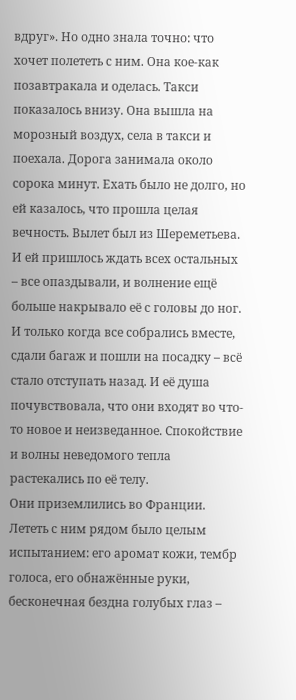вдруг». Но одно знала точно: что хочет полететь с ним. Она кое-как позавтракала и оделась. Такси показалось внизу. Она вышла на морозный воздух, села в такси и поехала. Дорога занимала около сорока минут. Ехать было не долго, но ей казалось, что прошла целая вечность. Вылет был из Шереметьева. И ей пришлось ждать всех остальных – все опаздывали, и волнение ещё больше накрывало её с головы до ног.
И только когда все собрались вместе, сдали багаж и пошли на посадку – всё стало отступать назад. И её душа почувствовала, что они входят во что-то новое и неизведанное. Спокойствие и волны неведомого тепла растекались по её телу.
Они приземлились во Франции. Лететь с ним рядом было целым испытанием: его аромат кожи, тембр голоса, его обнажённые руки, бесконечная бездна голубых глаз –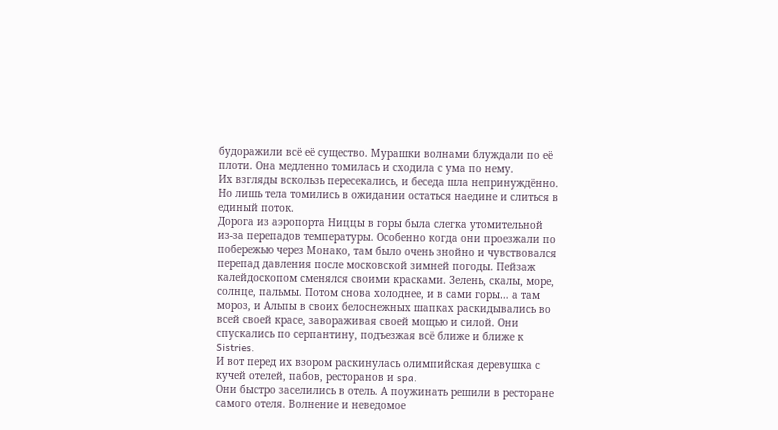будоражили всё её существо. Мурашки волнами блуждали по её плоти. Она медленно томилась и сходила с ума по нему.
Их взгляды вскользь пересекались, и беседа шла непринуждённо. Но лишь тела томились в ожидании остаться наедине и слиться в единый поток.
Дорога из аэропорта Ниццы в горы была слегка утомительной из-за перепадов температуры. Особенно когда они проезжали по побережью через Монако, там было очень знойно и чувствовался перепад давления после московской зимней погоды. Пейзаж калейдоскопом сменялся своими красками. Зелень, скалы, море, солнце, пальмы. Потом снова холоднее, и в сами горы… а там мороз, и Альпы в своих белоснежных шапках раскидывались во всей своей красе, завораживая своей мощью и силой. Они спускались по серпантину, подъезжая всё ближе и ближе к Sistries.
И вот перед их взором раскинулась олимпийская деревушка с кучей отелей, пабов, ресторанов и spa.
Они быстро заселились в отель. А поужинать решили в ресторане самого отеля. Волнение и неведомое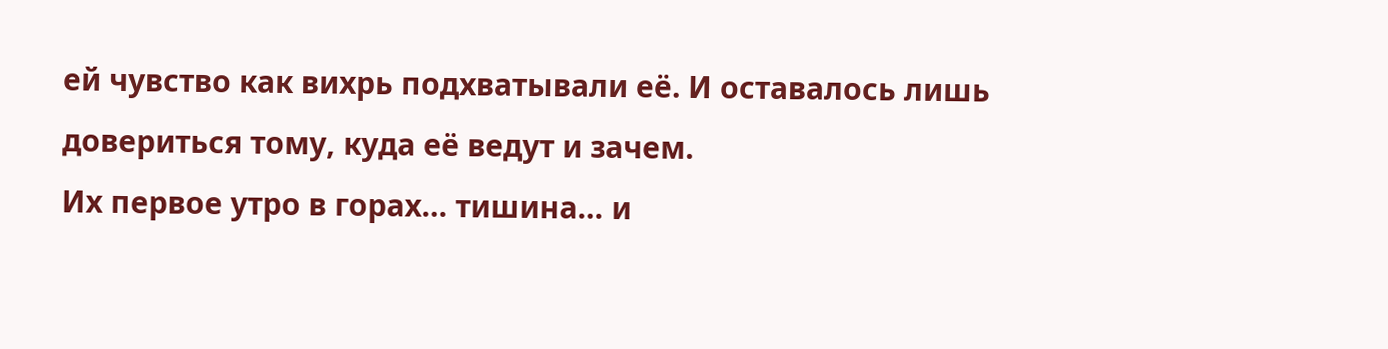ей чувство как вихрь подхватывали её. И оставалось лишь довериться тому, куда её ведут и зачем.
Их первое утро в горах… тишина… и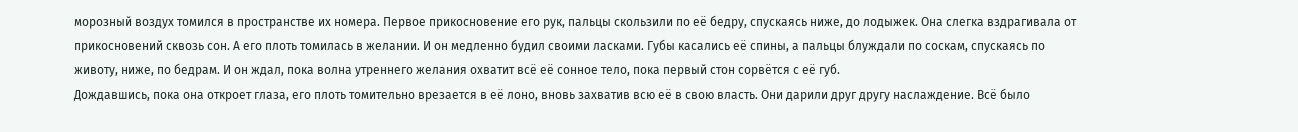морозный воздух томился в пространстве их номера. Первое прикосновение его рук, пальцы скользили по её бедру, спускаясь ниже, до лодыжек. Она слегка вздрагивала от прикосновений сквозь сон. А его плоть томилась в желании. И он медленно будил своими ласками. Губы касались её спины, а пальцы блуждали по соскам, спускаясь по животу, ниже, по бедрам. И он ждал, пока волна утреннего желания охватит всё её сонное тело, пока первый стон сорвётся с её губ.
Дождавшись, пока она откроет глаза, его плоть томительно врезается в её лоно, вновь захватив всю её в свою власть. Они дарили друг другу наслаждение. Всё было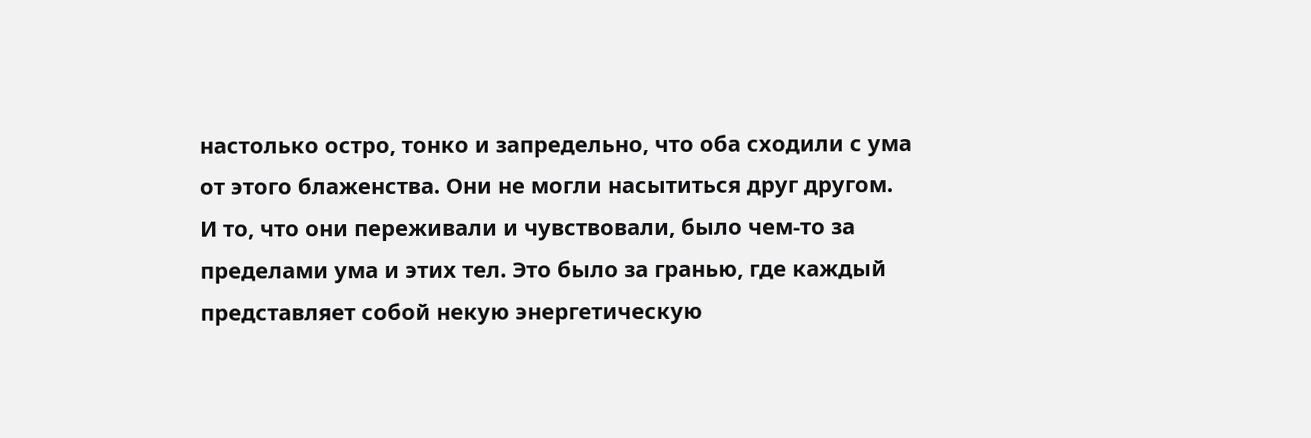настолько остро, тонко и запредельно, что оба сходили с ума от этого блаженства. Они не могли насытиться друг другом. И то, что они переживали и чувствовали, было чем-то за пределами ума и этих тел. Это было за гранью, где каждый представляет собой некую энергетическую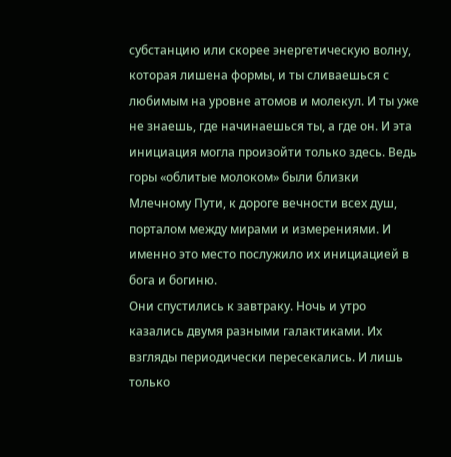субстанцию или скорее энергетическую волну, которая лишена формы, и ты сливаешься с любимым на уровне атомов и молекул. И ты уже не знаешь, где начинаешься ты, а где он. И эта инициация могла произойти только здесь. Ведь горы «облитые молоком» были близки Млечному Пути, к дороге вечности всех душ, порталом между мирами и измерениями. И именно это место послужило их инициацией в бога и богиню.
Они спустились к завтраку. Ночь и утро казались двумя разными галактиками. Их взгляды периодически пересекались. И лишь только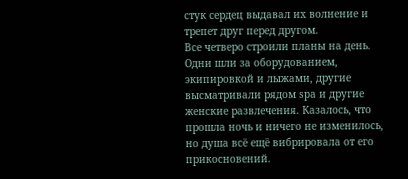стук сердец выдавал их волнение и трепет друг перед другом.
Все четверо строили планы на день. Одни шли за оборудованием, экипировкой и лыжами, другие высматривали рядом spa и другие женские развлечения. Казалось, что прошла ночь и ничего не изменилось, но душа всё ещё вибрировала от его прикосновений.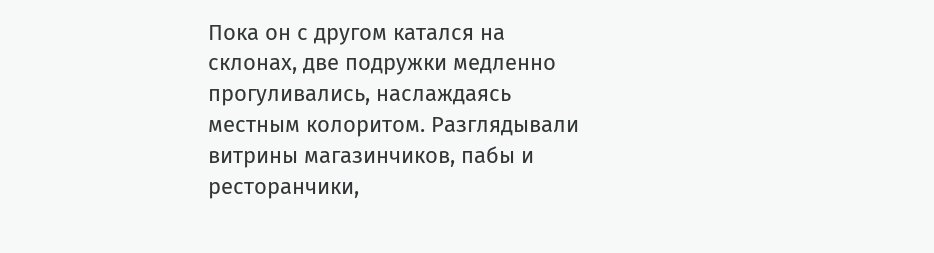Пока он с другом катался на склонах, две подружки медленно прогуливались, наслаждаясь местным колоритом. Разглядывали витрины магазинчиков, пабы и ресторанчики,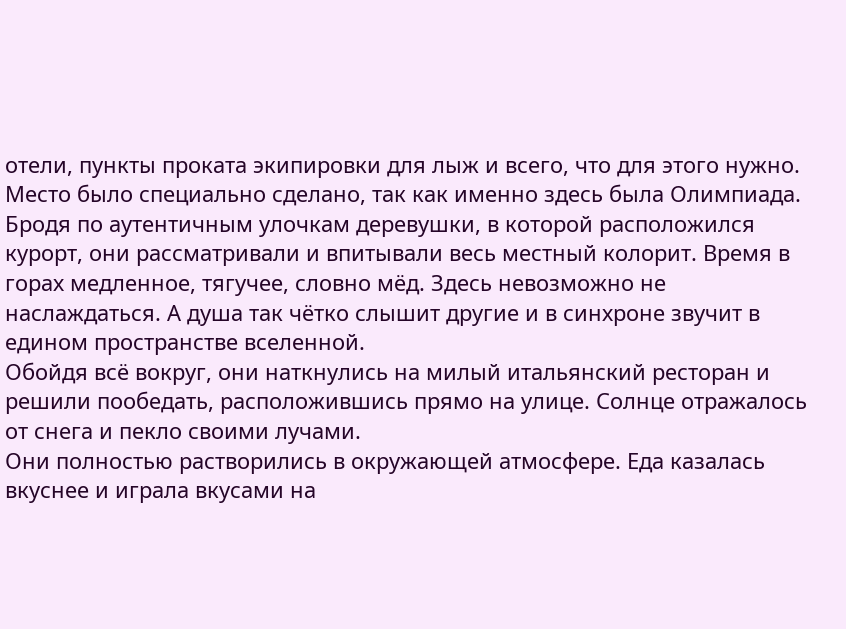отели, пункты проката экипировки для лыж и всего, что для этого нужно. Место было специально сделано, так как именно здесь была Олимпиада.
Бродя по аутентичным улочкам деревушки, в которой расположился курорт, они рассматривали и впитывали весь местный колорит. Время в горах медленное, тягучее, словно мёд. Здесь невозможно не наслаждаться. А душа так чётко слышит другие и в синхроне звучит в едином пространстве вселенной.
Обойдя всё вокруг, они наткнулись на милый итальянский ресторан и решили пообедать, расположившись прямо на улице. Солнце отражалось от снега и пекло своими лучами.
Они полностью растворились в окружающей атмосфере. Еда казалась вкуснее и играла вкусами на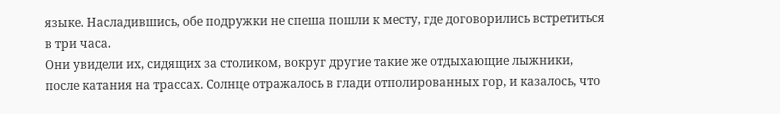языке. Насладившись, обе подружки не спеша пошли к месту, где договорились встретиться в три часа.
Они увидели их, сидящих за столиком, вокруг другие такие же отдыхающие лыжники, после катания на трассах. Солнце отражалось в глади отполированных гор, и казалось, что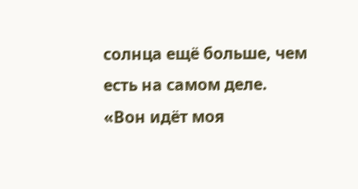солнца ещё больше, чем есть на самом деле.
«Вон идёт моя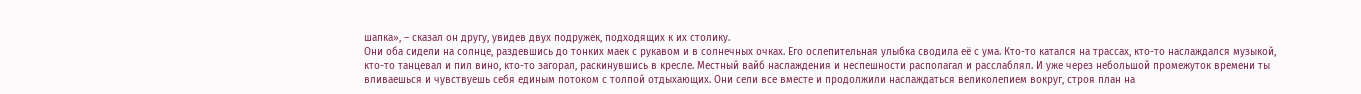шапка», – сказал он другу, увидев двух подружек, подходящих к их столику.
Они оба сидели на солнце, раздевшись до тонких маек с рукавом и в солнечных очках. Его ослепительная улыбка сводила её с ума. Кто-то катался на трассах, кто-то наслаждался музыкой, кто-то танцевал и пил вино, кто-то загорал, раскинувшись в кресле. Местный вайб наслаждения и неспешности располагал и расслаблял. И уже через небольшой промежуток времени ты вливаешься и чувствуешь себя единым потоком с толпой отдыхающих. Они сели все вместе и продолжили наслаждаться великолепием вокруг, строя план на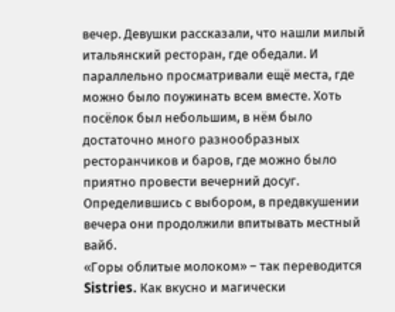вечер. Девушки рассказали, что нашли милый итальянский ресторан, где обедали. И параллельно просматривали ещё места, где можно было поужинать всем вместе. Хоть посёлок был небольшим, в нём было достаточно много разнообразных ресторанчиков и баров, где можно было приятно провести вечерний досуг. Определившись с выбором, в предвкушении вечера они продолжили впитывать местный вайб.
«Горы облитые молоком» – так переводится Sistries. Как вкусно и магически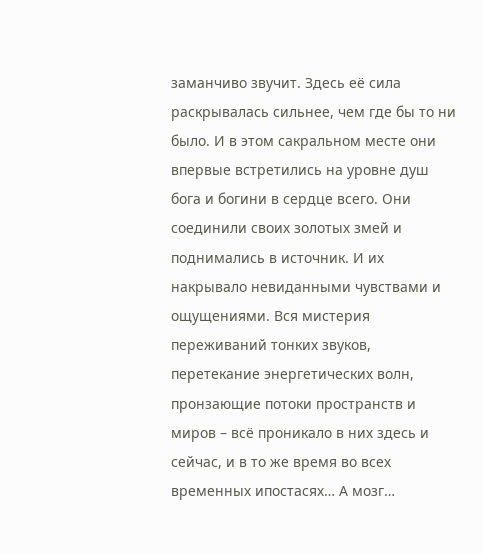заманчиво звучит. Здесь её сила раскрывалась сильнее, чем где бы то ни было. И в этом сакральном месте они впервые встретились на уровне душ бога и богини в сердце всего. Они соединили своих золотых змей и поднимались в источник. И их накрывало невиданными чувствами и ощущениями. Вся мистерия переживаний тонких звуков, перетекание энергетических волн, пронзающие потоки пространств и миров – всё проникало в них здесь и сейчас, и в то же время во всех временных ипостасях… А мозг…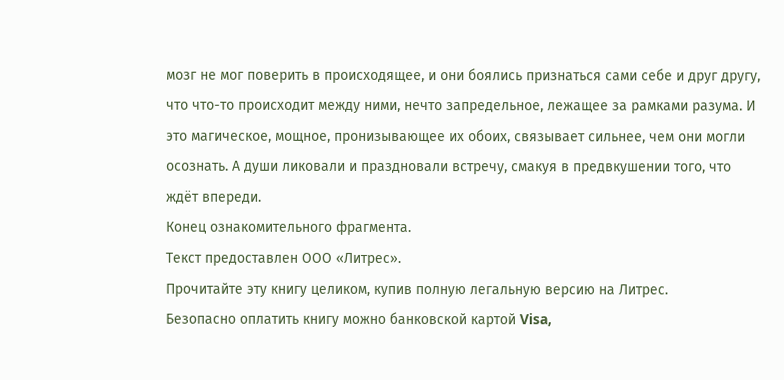мозг не мог поверить в происходящее, и они боялись признаться сами себе и друг другу, что что-то происходит между ними, нечто запредельное, лежащее за рамками разума. И это магическое, мощное, пронизывающее их обоих, связывает сильнее, чем они могли осознать. А души ликовали и праздновали встречу, смакуя в предвкушении того, что ждёт впереди.
Конец ознакомительного фрагмента.
Текст предоставлен ООО «Литрес».
Прочитайте эту книгу целиком, купив полную легальную версию на Литрес.
Безопасно оплатить книгу можно банковской картой Visa,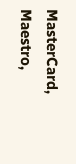MasterCard, Maestro,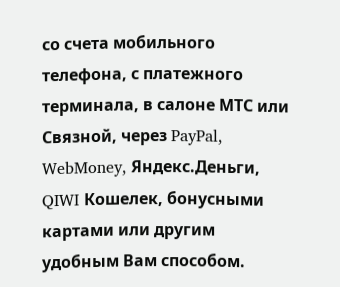со счета мобильного телефона, с платежного терминала, в салоне МТС или Связной, через PayPal, WebMoney, Яндекс.Деньги, QIWI Кошелек, бонусными картами или другим удобным Вам способом.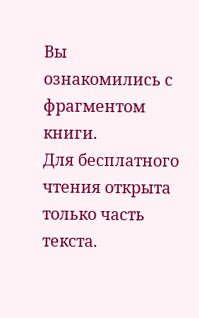Вы ознакомились с фрагментом книги.
Для бесплатного чтения открыта только часть текста.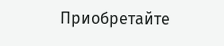Приобретайте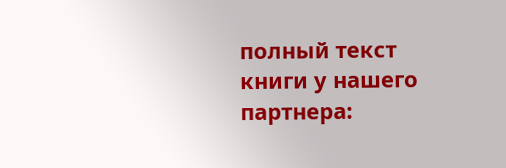полный текст книги у нашего партнера: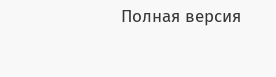Полная версия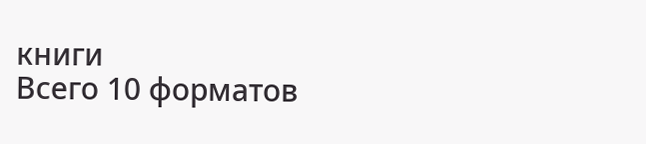книги
Всего 10 форматов